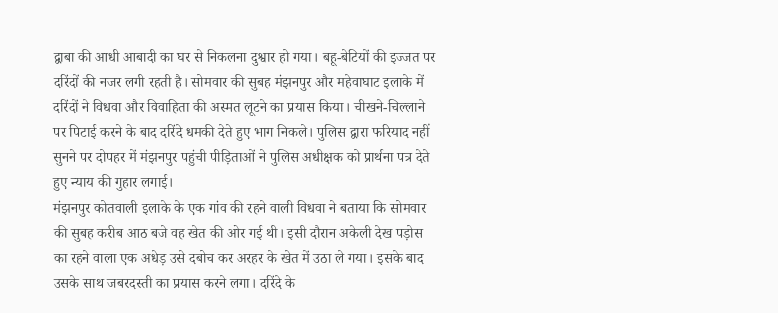द्वाबा की आधी आबादी का घर से निकलना दुश्वार हो गया। बहू-बेटियों की इज्जत पर दरिंदों की नजर लगी रहती है। सोमवार की सुबह मंझनपुर और महेवाघाट इलाके में दरिंदों ने विधवा और विवाहिता की अस्मत लूटने का प्रयास किया। चीखने-चिल्लाने पर पिटाई करने के बाद दरिंदे धमकी देते हुए भाग निकले। पुलिस द्वारा फरियाद नहीं सुनने पर दोपहर में मंझनपुर पहुंची पीड़िताओं ने पुलिस अधीक्षक को प्रार्थना पत्र देते हुए न्याय की गुहार लगाई।
मंझनपुर कोतवाली इलाके के एक गांव की रहने वाली विधवा ने बताया कि सोमवार की सुबह करीब आठ बजे वह खेत की ओर गई थी। इसी दौरान अकेली देख पड़ोस का रहने वाला एक अधेड़ उसे दबोच कर अरहर के खेत में उठा ले गया। इसके बाद उसके साथ जबरदस्ती का प्रयास करने लगा। दरिंदे के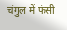चंगुल में फंसी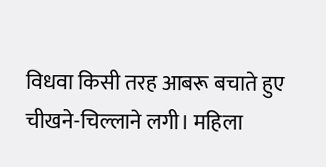विधवा किसी तरह आबरू बचाते हुए चीखने-चिल्लाने लगी। महिला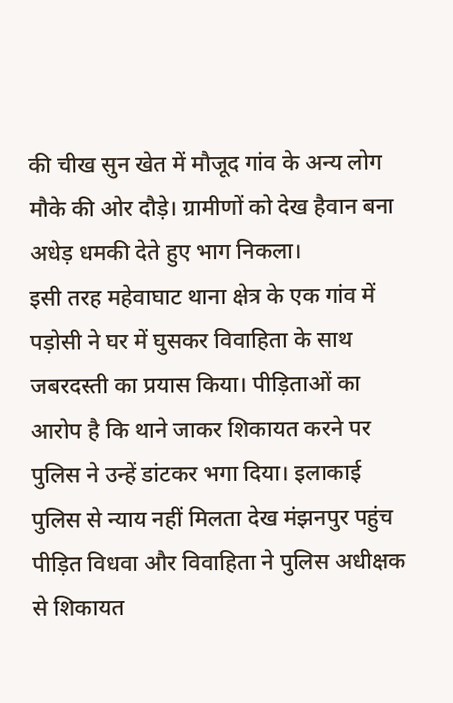की चीख सुन खेत में मौजूद गांव के अन्य लोग मौके की ओर दौड़े। ग्रामीणों को देख हैवान बना अधेड़ धमकी देते हुए भाग निकला।
इसी तरह महेवाघाट थाना क्षेत्र के एक गांव में पड़ोसी ने घर में घुसकर विवाहिता के साथ जबरदस्ती का प्रयास किया। पीड़िताओं का आरोप है कि थाने जाकर शिकायत करने पर पुलिस ने उन्हें डांटकर भगा दिया। इलाकाई पुलिस से न्याय नहीं मिलता देख मंझनपुर पहुंच पीड़ित विधवा और विवाहिता ने पुलिस अधीक्षक से शिकायत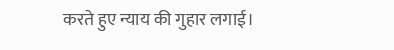करते हुए न्याय की गुहार लगाई।